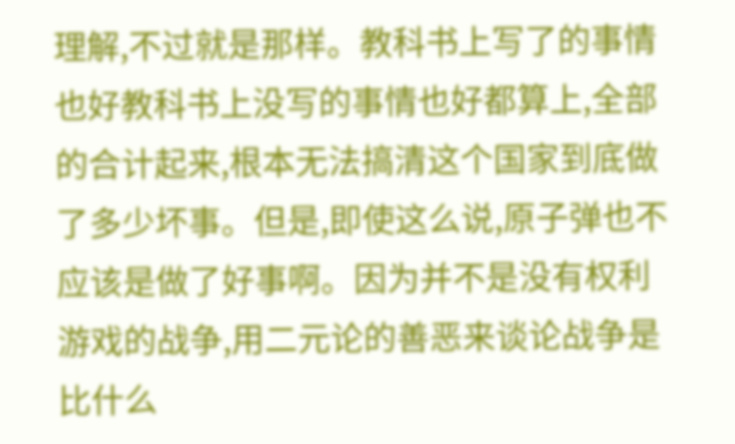理解,不过就是那样。教科书上写了的事情也好教科书上没写的事情也好都算上,全部的合计起来,根本无法搞清这个国家到底做了多少坏事。但是,即使这么说,原子弹也不应该是做了好事啊。因为并不是没有权利游戏的战争,用二元论的善恶来谈论战争是比什么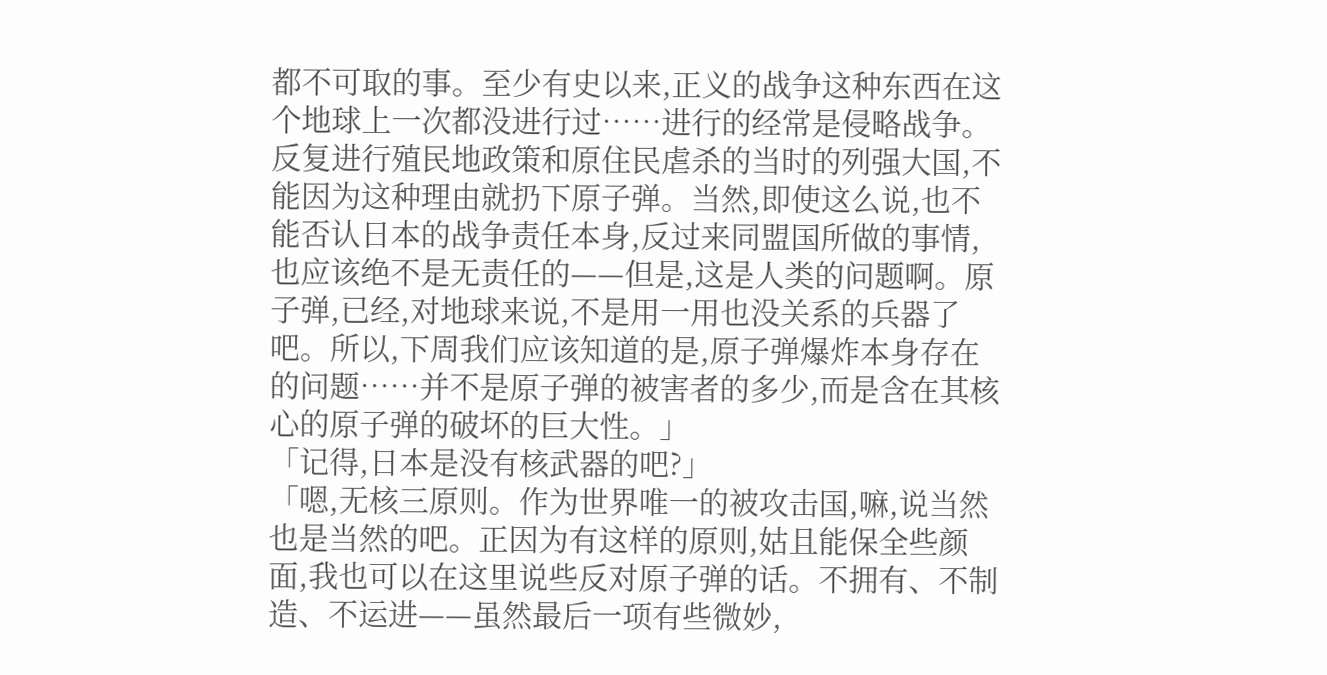都不可取的事。至少有史以来,正义的战争这种东西在这个地球上一次都没进行过……进行的经常是侵略战争。反复进行殖民地政策和原住民虐杀的当时的列强大国,不能因为这种理由就扔下原子弹。当然,即使这么说,也不能否认日本的战争责任本身,反过来同盟国所做的事情,也应该绝不是无责任的——但是,这是人类的问题啊。原子弹,已经,对地球来说,不是用一用也没关系的兵器了吧。所以,下周我们应该知道的是,原子弹爆炸本身存在的问题……并不是原子弹的被害者的多少,而是含在其核心的原子弹的破坏的巨大性。」
「记得,日本是没有核武器的吧?」
「嗯,无核三原则。作为世界唯一的被攻击国,嘛,说当然也是当然的吧。正因为有这样的原则,姑且能保全些颜面,我也可以在这里说些反对原子弹的话。不拥有、不制造、不运进——虽然最后一项有些微妙,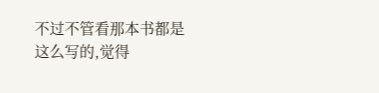不过不管看那本书都是这么写的,觉得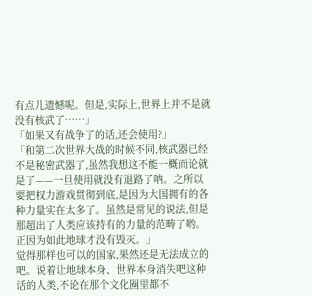有点儿遗憾呢。但是,实际上,世界上并不是就没有核武了……」
「如果又有战争了的话,还会使用?」
「和第二次世界大战的时候不同,核武器已经不是秘密武器了,虽然我想这不能一概而论就是了——一旦使用就没有退路了呐。之所以要把权力游戏贯彻到底,是因为大国拥有的各种力量实在太多了。虽然是常见的说法,但是那超出了人类应该持有的力量的范畴了哟。正因为如此地球才没有毁灭。」
觉得那样也可以的国家,果然还是无法成立的吧。说着让地球本身、世界本身消失吧这种话的人类,不论在那个文化圈里都不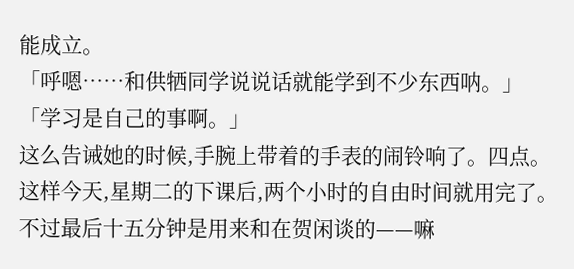能成立。
「呼嗯……和供牺同学说说话就能学到不少东西呐。」
「学习是自己的事啊。」
这么告诫她的时候,手腕上带着的手表的闹铃响了。四点。这样今天,星期二的下课后,两个小时的自由时间就用完了。不过最后十五分钟是用来和在贺闲谈的——嘛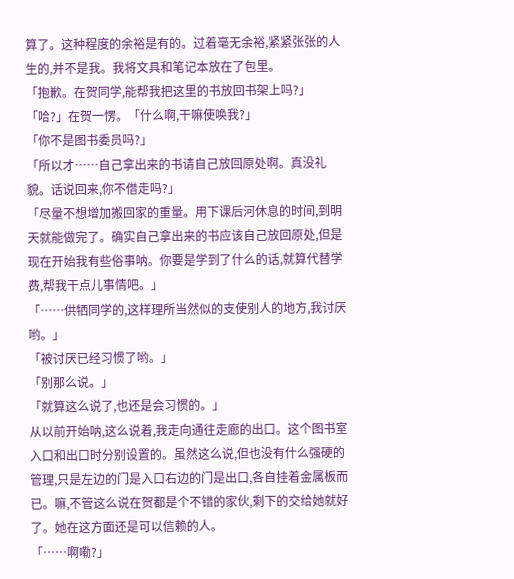算了。这种程度的余裕是有的。过着毫无余裕,紧紧张张的人生的,并不是我。我将文具和笔记本放在了包里。
「抱歉。在贺同学,能帮我把这里的书放回书架上吗?」
「哈?」在贺一愣。「什么啊,干嘛使唤我?」
「你不是图书委员吗?」
「所以才……自己拿出来的书请自己放回原处啊。真没礼貌。话说回来,你不借走吗?」
「尽量不想增加搬回家的重量。用下课后河休息的时间,到明天就能做完了。确实自己拿出来的书应该自己放回原处,但是现在开始我有些俗事呐。你要是学到了什么的话,就算代替学费,帮我干点儿事情吧。」
「……供牺同学的,这样理所当然似的支使别人的地方,我讨厌哟。」
「被讨厌已经习惯了哟。」
「别那么说。」
「就算这么说了,也还是会习惯的。」
从以前开始呐,这么说着,我走向通往走廊的出口。这个图书室入口和出口时分别设置的。虽然这么说,但也没有什么强硬的管理,只是左边的门是入口右边的门是出口,各自挂着金属板而已。嘛,不管这么说在贺都是个不错的家伙,剩下的交给她就好了。她在这方面还是可以信赖的人。
「……啊嘞?」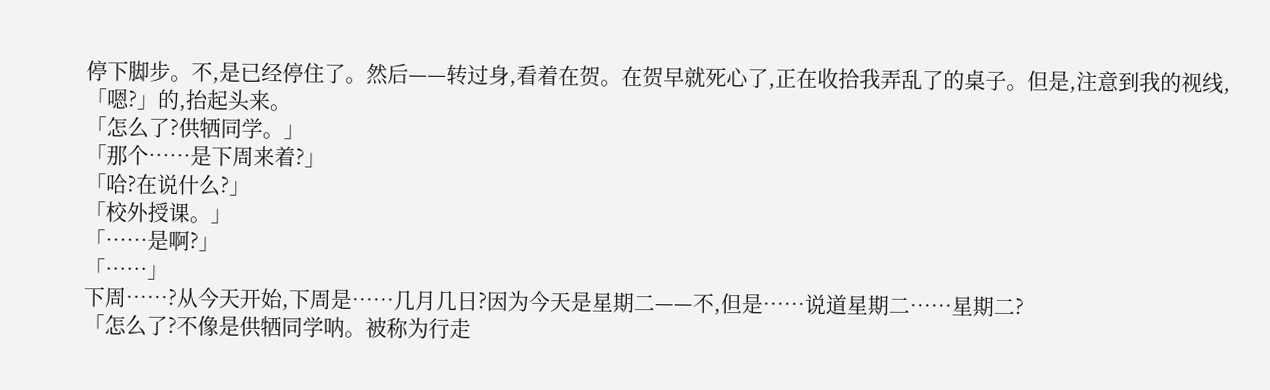停下脚步。不,是已经停住了。然后——转过身,看着在贺。在贺早就死心了,正在收拾我弄乱了的桌子。但是,注意到我的视线,「嗯?」的,抬起头来。
「怎么了?供牺同学。」
「那个……是下周来着?」
「哈?在说什么?」
「校外授课。」
「……是啊?」
「……」
下周……?从今天开始,下周是……几月几日?因为今天是星期二——不,但是……说道星期二……星期二?
「怎么了?不像是供牺同学呐。被称为行走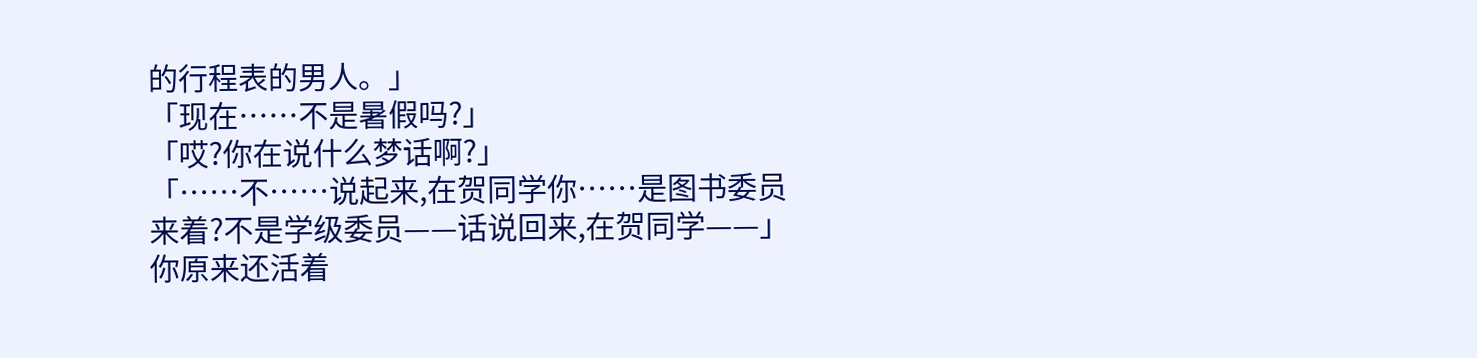的行程表的男人。」
「现在……不是暑假吗?」
「哎?你在说什么梦话啊?」
「……不……说起来,在贺同学你……是图书委员来着?不是学级委员——话说回来,在贺同学——」
你原来还活着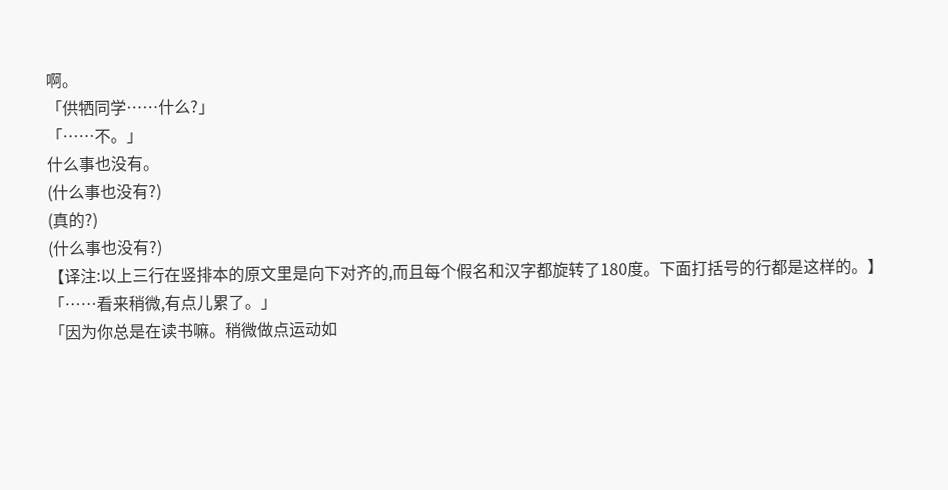啊。
「供牺同学……什么?」
「……不。」
什么事也没有。
(什么事也没有?)
(真的?)
(什么事也没有?)
【译注:以上三行在竖排本的原文里是向下对齐的,而且每个假名和汉字都旋转了180度。下面打括号的行都是这样的。】
「……看来稍微,有点儿累了。」
「因为你总是在读书嘛。稍微做点运动如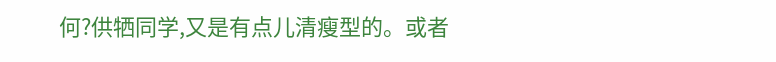何?供牺同学,又是有点儿清瘦型的。或者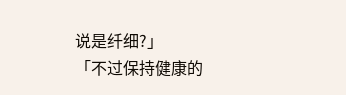说是纤细?」
「不过保持健康的